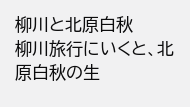柳川と北原白秋
柳川旅行にいくと、北原白秋の生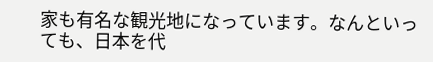家も有名な観光地になっています。なんといっても、日本を代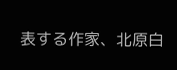表する作家、北原白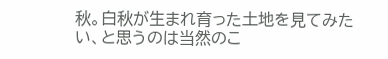秋。白秋が生まれ育った土地を見てみたい、と思うのは当然のこ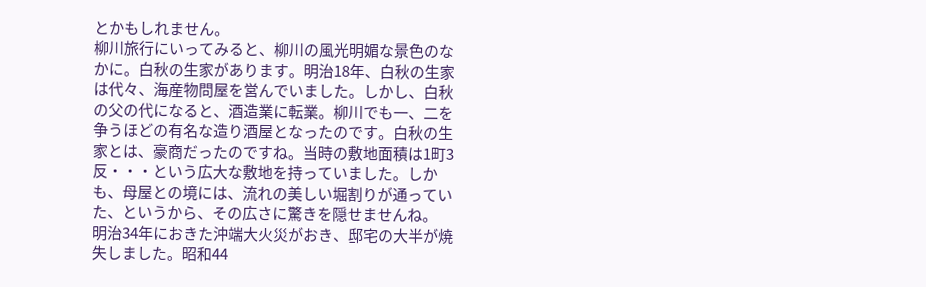とかもしれません。
柳川旅行にいってみると、柳川の風光明媚な景色のなかに。白秋の生家があります。明治18年、白秋の生家は代々、海産物問屋を営んでいました。しかし、白秋の父の代になると、酒造業に転業。柳川でも一、二を争うほどの有名な造り酒屋となったのです。白秋の生家とは、豪商だったのですね。当時の敷地面積は1町3反・・・という広大な敷地を持っていました。しかも、母屋との境には、流れの美しい堀割りが通っていた、というから、その広さに驚きを隠せませんね。
明治34年におきた沖端大火災がおき、邸宅の大半が焼失しました。昭和44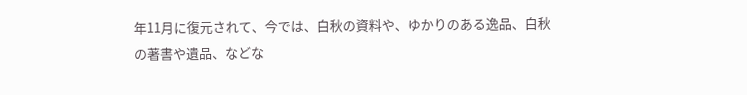年11月に復元されて、今では、白秋の資料や、ゆかりのある逸品、白秋の著書や遺品、などな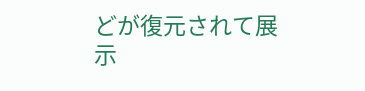どが復元されて展示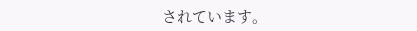されています。